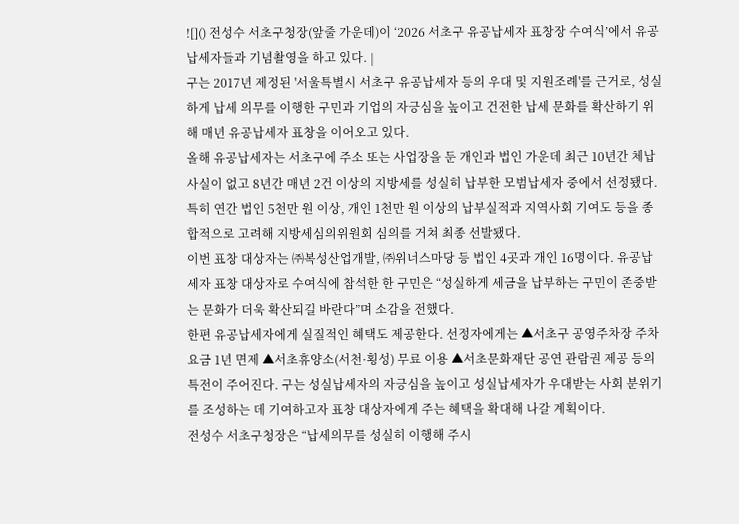![]() 전성수 서초구청장(앞줄 가운데)이 ‘2026 서초구 유공납세자 표창장 수여식’에서 유공납세자들과 기념촬영을 하고 있다. |
구는 2017년 제정된 '서울특별시 서초구 유공납세자 등의 우대 및 지원조례'를 근거로, 성실하게 납세 의무를 이행한 구민과 기업의 자긍심을 높이고 건전한 납세 문화를 확산하기 위해 매년 유공납세자 표창을 이어오고 있다.
올해 유공납세자는 서초구에 주소 또는 사업장을 둔 개인과 법인 가운데 최근 10년간 체납 사실이 없고 8년간 매년 2건 이상의 지방세를 성실히 납부한 모범납세자 중에서 선정됐다. 특히 연간 법인 5천만 원 이상, 개인 1천만 원 이상의 납부실적과 지역사회 기여도 등을 종합적으로 고려해 지방세심의위원회 심의를 거쳐 최종 선발됐다.
이번 표창 대상자는 ㈜복성산업개발, ㈜위너스마당 등 법인 4곳과 개인 16명이다. 유공납세자 표창 대상자로 수여식에 참석한 한 구민은 “성실하게 세금을 납부하는 구민이 존중받는 문화가 더욱 확산되길 바란다”며 소감을 전했다.
한편 유공납세자에게 실질적인 혜택도 제공한다. 선정자에게는 ▲서초구 공영주차장 주차요금 1년 면제 ▲서초휴양소(서천·횡성) 무료 이용 ▲서초문화재단 공연 관람권 제공 등의 특전이 주어진다. 구는 성실납세자의 자긍심을 높이고 성실납세자가 우대받는 사회 분위기를 조성하는 데 기여하고자 표창 대상자에게 주는 혜택을 확대해 나갈 계획이다.
전성수 서초구청장은 “납세의무를 성실히 이행해 주시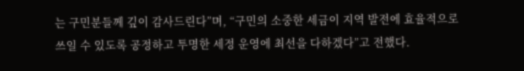는 구민분들께 깊이 감사드린다”며, “구민의 소중한 세금이 지역 발전에 효율적으로 쓰일 수 있도록 공정하고 투명한 세정 운영에 최선을 다하겠다”고 전했다.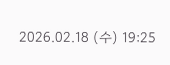2026.02.18 (수) 19:25